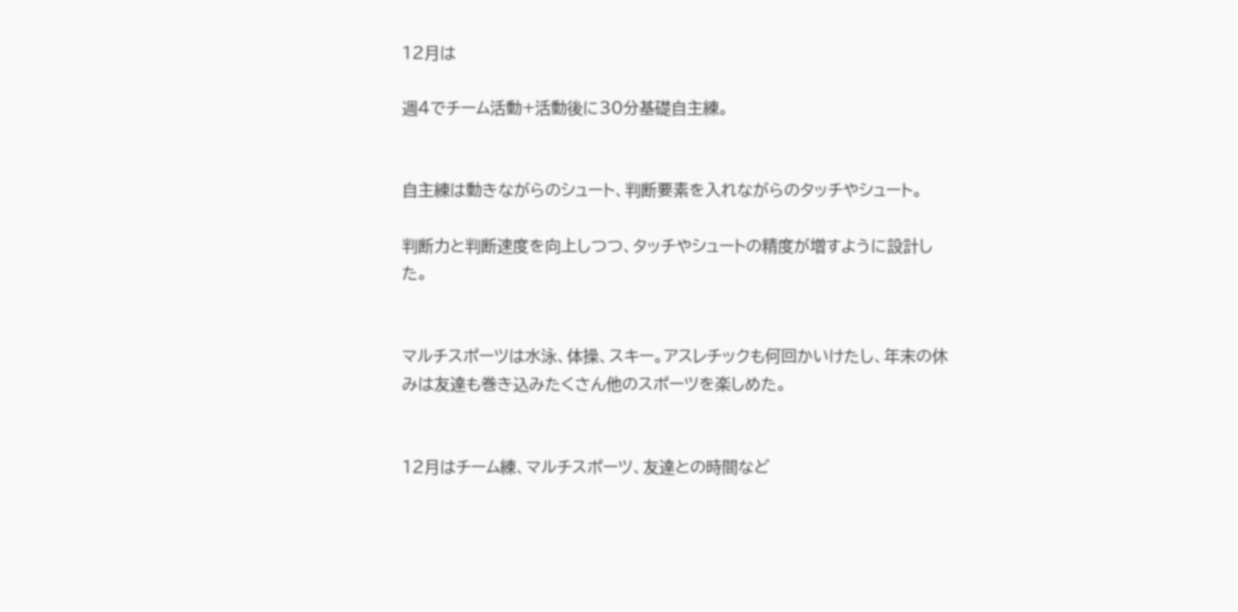12月は

週4でチーム活動+活動後に30分基礎自主練。


自主練は動きながらのシュート、判断要素を入れながらのタッチやシュート。

判断力と判断速度を向上しつつ、タッチやシュートの精度が増すように設計した。


マルチスポーツは水泳、体操、スキー。アスレチックも何回かいけたし、年末の休みは友達も巻き込みたくさん他のスポーツを楽しめた。


12月はチーム練、マルチスポーツ、友達との時間など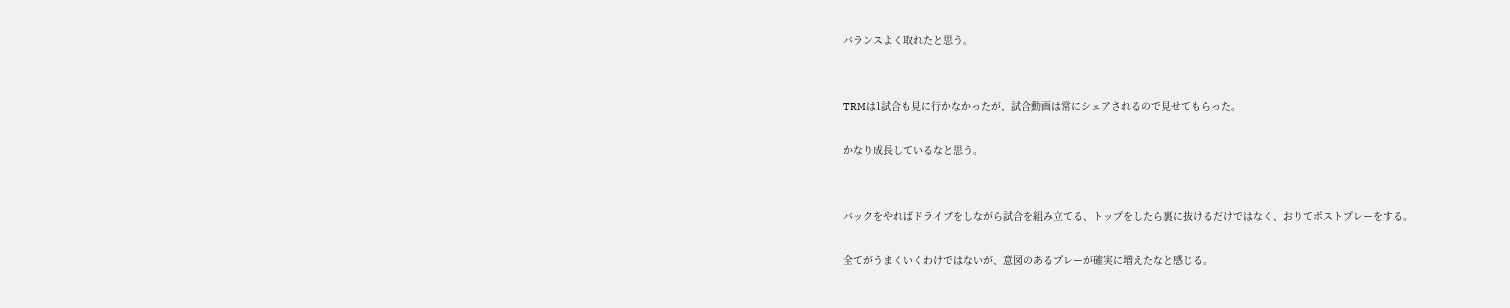バランスよく取れたと思う。


TRMは1試合も見に行かなかったが、試合動画は常にシェアされるので見せてもらった。

かなり成長しているなと思う。


バックをやればドライブをしながら試合を組み立てる、トップをしたら裏に抜けるだけではなく、おりてポストプレーをする。

全てがうまくいくわけではないが、意図のあるプレーが確実に増えたなと感じる。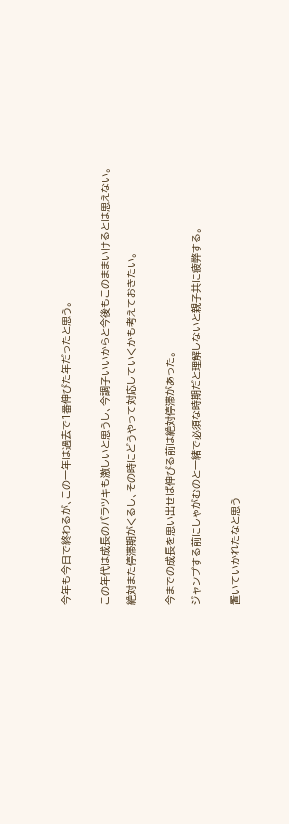今年も今日で終わるが、この一年は過去で1番伸びた年だったと思う。


この年代は成長のバラツキも激しいと思うし、今調子いいからと今後もこのままいけるとは思えない。

絶対また停滞期がくるし、その時にどうやって対応していくかも考えておきたい。


今までの成長を思い出せば伸びる前は絶対停滞があった。

ジャンプする前にしゃがむのと一緒で必須な時期だと理解しないと親子共に疲弊する。


置いていかれたなと思う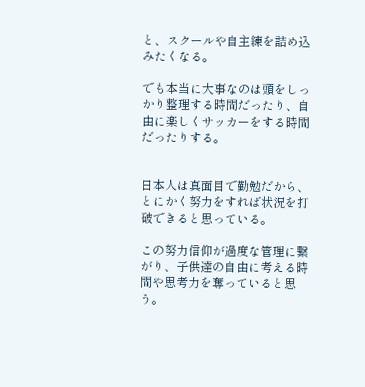と、スクールや自主練を詰め込みたくなる。

でも本当に大事なのは頭をしっかり整理する時間だったり、自由に楽しくサッカーをする時間だったりする。


日本人は真面目で勤勉だから、とにかく努力をすれば状況を打破できると思っている。

この努力信仰が過度な管理に繋がり、子供達の自由に考える時間や思考力を奪っていると思う。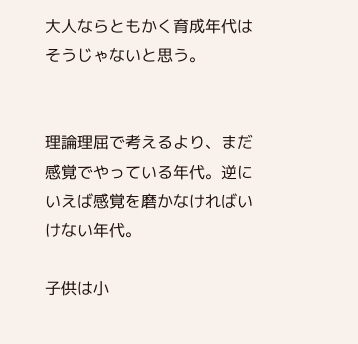大人ならともかく育成年代はそうじゃないと思う。


理論理屈で考えるより、まだ感覚でやっている年代。逆にいえば感覚を磨かなければいけない年代。

子供は小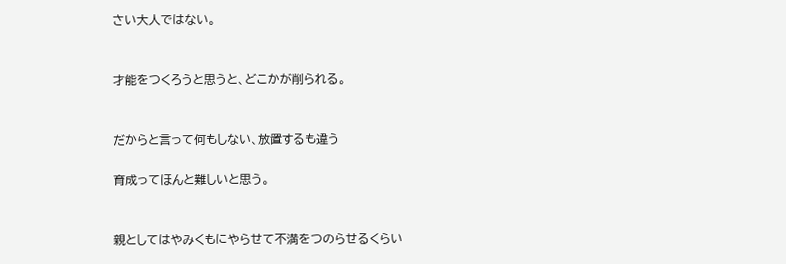さい大人ではない。


才能をつくろうと思うと、どこかが削られる。


だからと言って何もしない、放置するも違う

育成ってほんと難しいと思う。


親としてはやみくもにやらせて不満をつのらせるくらい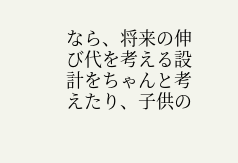なら、将来の伸び代を考える設計をちゃんと考えたり、子供の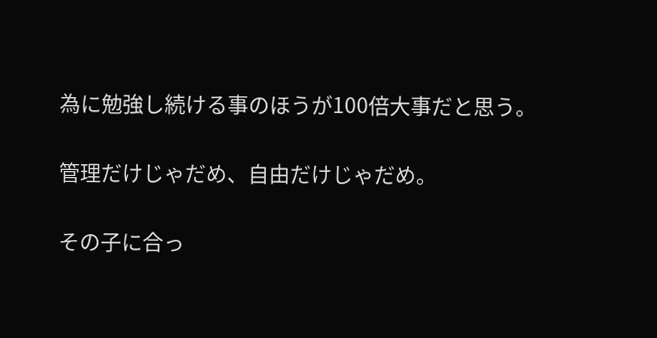為に勉強し続ける事のほうが100倍大事だと思う。


管理だけじゃだめ、自由だけじゃだめ。


その子に合っ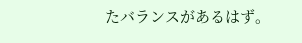たバランスがあるはず。